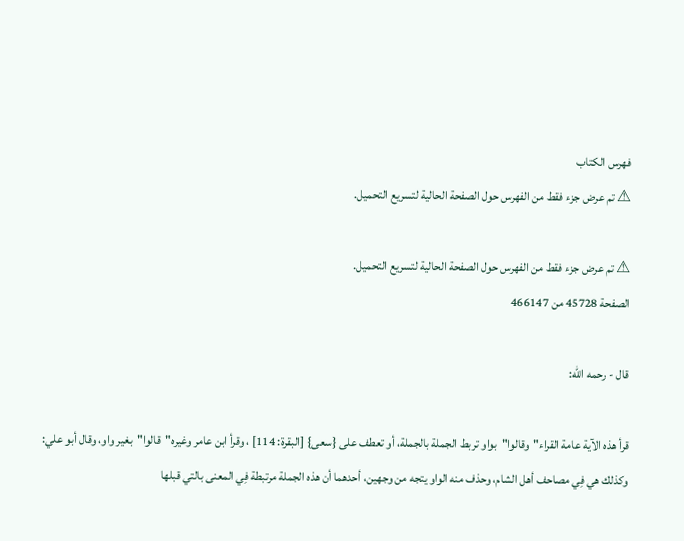فهرس الكتاب
⚠ تم عرض جزء فقط من الفهرس حول الصفحة الحالية لتسريع التحميل.

⚠ تم عرض جزء فقط من الفهرس حول الصفحة الحالية لتسريع التحميل.
الصفحة 45728 من 466147

قال - رحمه الله:

قرأ هذه الآية عامة القراء"وقالوا"بواو تربط الجملة بالجملة، أو تعطف على {سعى} [البقرة: 114] ، وقرأ ابن عامر وغيره"قالوا"بغير واو، وقال أبو علي: وكذلك هي فِي مصاحف أهل الشام، وحذف منه الواو يتجه من وجهين، أحدهما أن هذه الجملة مرتبطة فِي المعنى بالتي قبلها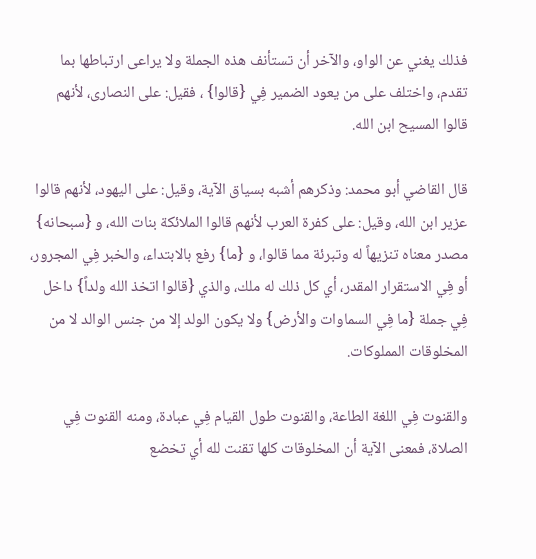فذلك يغني عن الواو، والآخر أن تستأنف هذه الجملة ولا يراعى ارتباطها بما تقدم، واختلف على من يعود الضمير فِي {قالوا} ، فقيل: على النصارى، لأنهم قالوا المسيح ابن الله.

قال القاضي أبو محمد: وذكرهم أشبه بسياق الآية، وقيل: على اليهود، لأنهم قالوا عزير ابن الله، وقيل: على كفرة العرب لأنهم قالوا الملائكة بنات الله، و {سبحانه} مصدر معناه تنزيهاً له وتبرئة مما قالوا، و {ما} رفع بالابتداء، والخبر فِي المجرور، أو فِي الاستقرار المقدر، أي كل ذلك له ملك، والذي {قالوا اتخذ الله ولداً} داخل فِي جملة {ما فِي السماوات والأرض} ولا يكون الولد إلا من جنس الوالد لا من المخلوقات المملوكات.

والقنوت فِي اللغة الطاعة، والقنوت طول القيام فِي عبادة، ومنه القنوت فِي الصلاة، فمعنى الآية أن المخلوقات كلها تقنت لله أي تخضع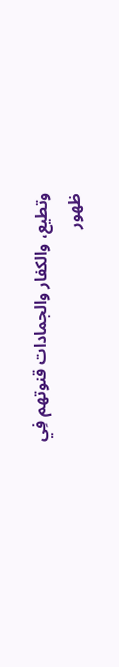وتطيع، والكفار والجمادات قنوتهم فِي ظهور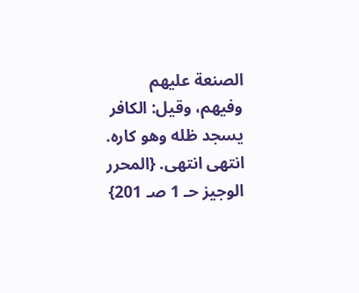الصنعة عليهم وفيهم، وقيل: الكافر يسجد ظله وهو كاره. انتهى انتهى. {المحرر الوجيز حـ 1 صـ 201}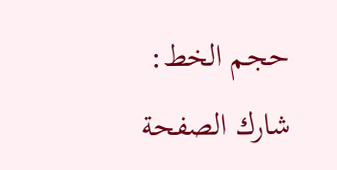حجم الخط:
شارك الصفحة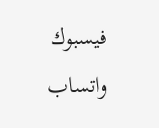فيسبوك واتساب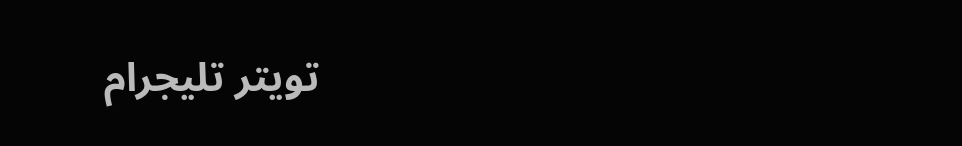تويتر تليجرام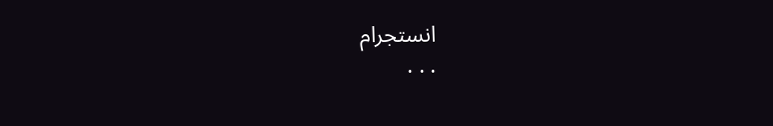انستجرام
. . .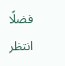فضلًا انتظر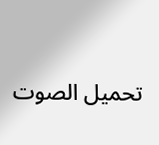تحميل الصوت